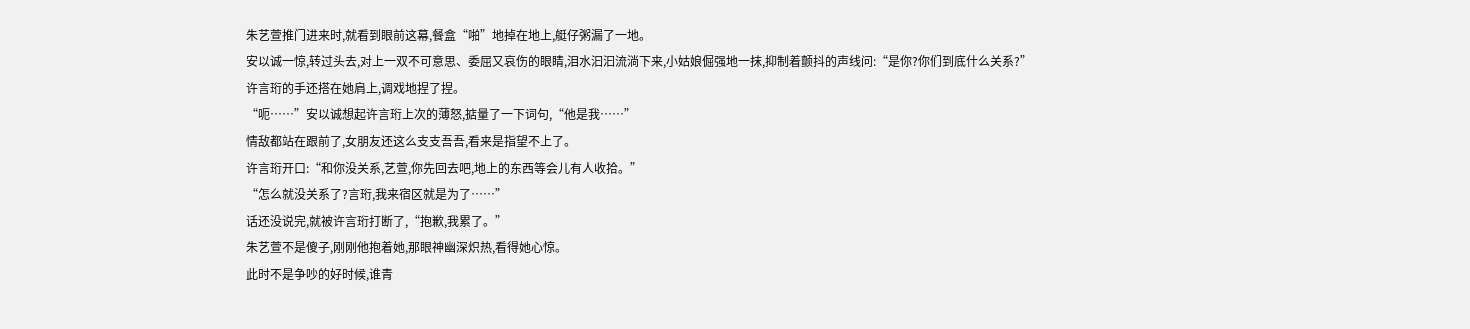朱艺萱推门进来时,就看到眼前这幕,餐盒“啪”地掉在地上,艇仔粥漏了一地。
安以诚一惊,转过头去,对上一双不可意思、委屈又哀伤的眼睛,泪水汩汩流淌下来,小姑娘倔强地一抹,抑制着颤抖的声线问:“是你?你们到底什么关系?”
许言珩的手还搭在她肩上,调戏地捏了捏。
“呃……”安以诚想起许言珩上次的薄怒,掂量了一下词句,“他是我……”
情敌都站在跟前了,女朋友还这么支支吾吾,看来是指望不上了。
许言珩开口:“和你没关系,艺萱,你先回去吧,地上的东西等会儿有人收拾。”
“怎么就没关系了?言珩,我来宿区就是为了……”
话还没说完,就被许言珩打断了,“抱歉,我累了。”
朱艺萱不是傻子,刚刚他抱着她,那眼神幽深炽热,看得她心惊。
此时不是争吵的好时候,谁青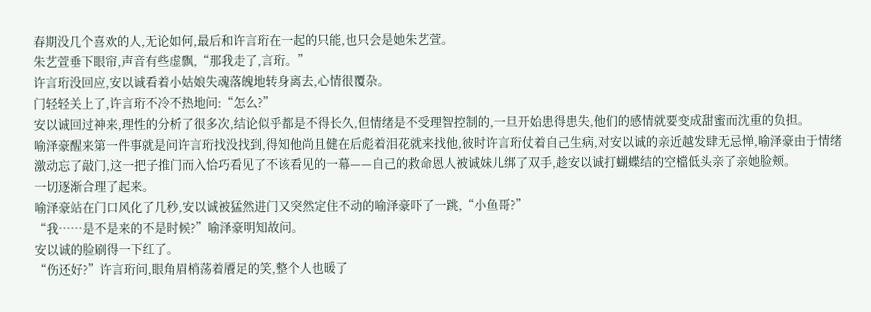春期没几个喜欢的人,无论如何,最后和许言珩在一起的只能,也只会是她朱艺萱。
朱艺萱垂下眼帘,声音有些虚飘,“那我走了,言珩。”
许言珩没回应,安以诚看着小姑娘失魂落魄地转身离去,心情很覆杂。
门轻轻关上了,许言珩不冷不热地问:“怎么?”
安以诚回过神来,理性的分析了很多次,结论似乎都是不得长久,但情绪是不受理智控制的,一旦开始患得患失,他们的感情就要变成甜蜜而沈重的负担。
喻泽豪醒来第一件事就是问许言珩找没找到,得知他尚且健在后彪着泪花就来找他,彼时许言珩仗着自己生病,对安以诚的亲近越发肆无忌惮,喻泽豪由于情绪激动忘了敲门,这一把子推门而入恰巧看见了不该看见的一幕——自己的救命恩人被诚妹儿绑了双手,趁安以诚打蝴蝶结的空檔低头亲了亲她脸颊。
一切逐渐合理了起来。
喻泽豪站在门口风化了几秒,安以诚被猛然进门又突然定住不动的喻泽豪吓了一跳,“小鱼哥?”
“我……是不是来的不是时候?”喻泽豪明知故问。
安以诚的脸刷得一下红了。
“伤还好?”许言珩问,眼角眉梢荡着餍足的笑,整个人也暖了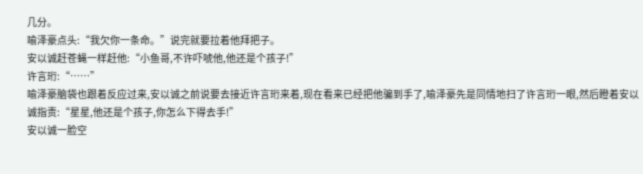几分。
喻泽豪点头:“我欠你一条命。”说完就要拉着他拜把子。
安以诚赶苍蝇一样赶他:“小鱼哥,不许吓唬他,他还是个孩子!”
许言珩:“……”
喻泽豪脑袋也跟着反应过来,安以诚之前说要去接近许言珩来着,现在看来已经把他骗到手了,喻泽豪先是同情地扫了许言珩一眼,然后瞪着安以诚指责:“星星,他还是个孩子,你怎么下得去手!”
安以诚一脸空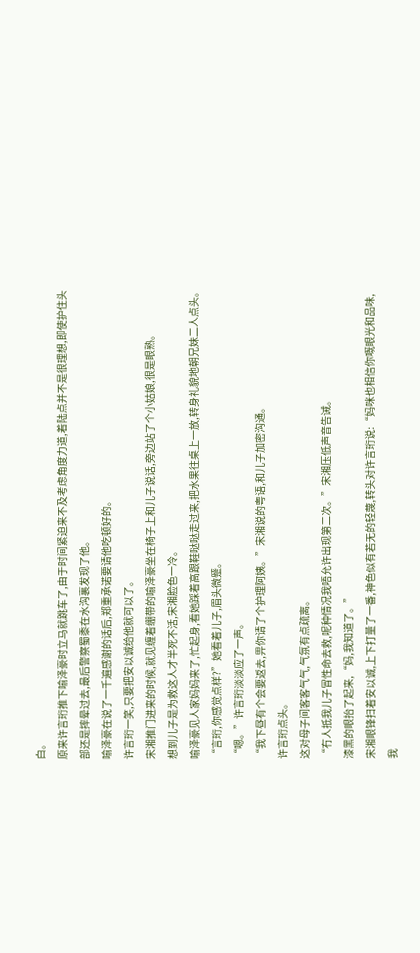白。
原来许言珩推下喻泽豪时立马就跳车了,由于时间紧迫来不及考虑角度力道,着陆点并不是很理想,即使护住头部还是摔晕过去,最后警察蜀黍在水沟裏发现了他。
喻泽豪在说了一千遍感谢的话后,郑重承诺要请他吃顿好的。
许言珩一笑,只要把安以诚给他就可以了。
宋湘推门进来的时候,就见缠着绷带的喻泽豪坐在椅子上和儿子说话,旁边站了个小姑娘,很是眼熟。
想到儿子是为救这人才半死不活,宋湘脸色一冷。
喻泽豪见人家妈妈来了,忙起身,看她踩着高跟鞋哒哒走过来,把水果往桌上一放,转身礼貌地朝兄妹二人点头。
“言珩,你感觉点样?”她看着儿子,眉头微蹙。
“嗯。”许言珩淡淡应了一声。
“我下昼有个会要返去,畀你请了个护理阿姨。”宋湘说的粤语,和儿子加密沟通。
许言珩点头。
这对母子间客客气气,气氛有点疏离。
“冇人抵我儿子冒性命去救,呢种情况我唔允许出现第二次。”宋湘压低声音告诫。
漆黑的眼抬了起来,“妈,我知道了。”
宋湘眼锋扫着安以诚,上下打量了一番,神色似有若无的轻蔑,转头对许言珩说:“妈咪也相信你嘅眼光和品味,我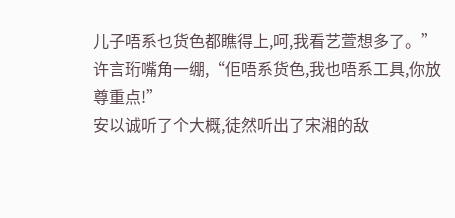儿子唔系乜货色都瞧得上,呵,我看艺萱想多了。”
许言珩嘴角一绷,“佢唔系货色,我也唔系工具,你放尊重点!”
安以诚听了个大概,徒然听出了宋湘的敌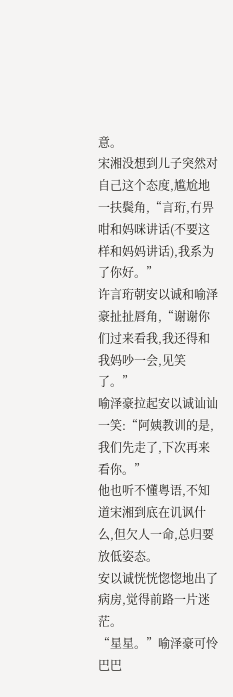意。
宋湘没想到儿子突然对自己这个态度,尴尬地一扶鬓角,“言珩,冇畀咁和妈咪讲话(不要这样和妈妈讲话),我系为了你好。”
许言珩朝安以诚和喻泽豪扯扯唇角,“谢谢你们过来看我,我还得和我妈吵一会,见笑了。”
喻泽豪拉起安以诚讪讪一笑:“阿姨教训的是,我们先走了,下次再来看你。”
他也听不懂粤语,不知道宋湘到底在讥讽什么,但欠人一命,总归要放低姿态。
安以诚恍恍惚惚地出了病房,觉得前路一片迷茫。
“星星。”喻泽豪可怜巴巴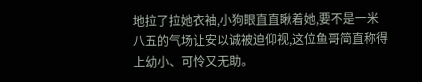地拉了拉她衣袖,小狗眼直直瞅着她,要不是一米八五的气场让安以诚被迫仰视,这位鱼哥简直称得上幼小、可怜又无助。